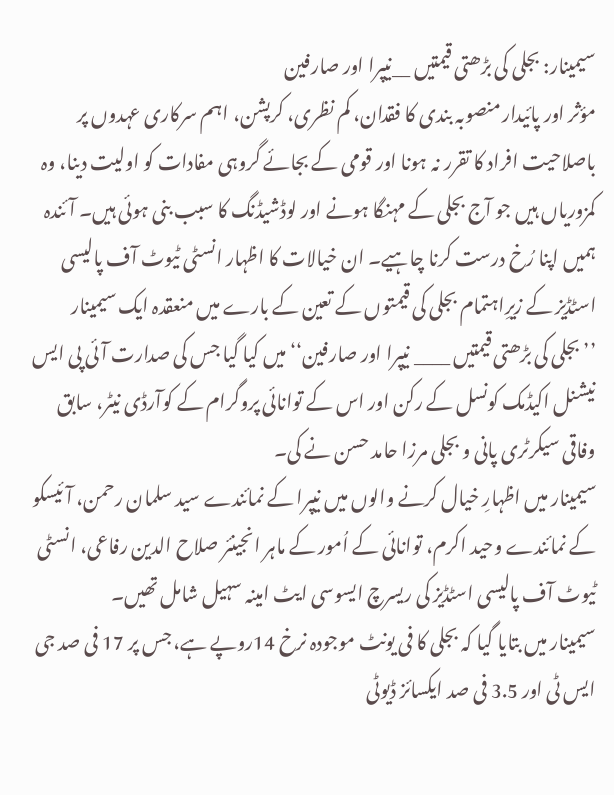سیمینار: بجلی کی بڑھتی قیمتیں __نیپرا اور صارفین
مؤثر اور پائیدار منصوبہ بندی کا فقدان، کم نظری، کرپشن، اہم سرکاری عہدوں پر باصلاحیت افراد کا تقرر نہ ہونا اور قومی کے بجائے گروہی مفادات کو اولیت دینا، وہ کمزوریاں ہیں جو آج بجلی کے مہنگا ہونے اور لوڈشیڈنگ کا سبب بنی ہوئی ہیں۔ آئندہ ہمیں اپنا رُخ درست کرنا چاہیے۔ ان خیالات کا اظہار انسٹی ٹیوٹ آف پالیسی اسٹڈیز کے زیرِاہتمام بجلی کی قیمتوں کے تعین کے بارے میں منعقدہ ایک سیمینار ’’بجلی کی بڑھتی قیمتیں ____ نیپرا اور صارفین‘‘ میں کیا گیا جس کی صدارت آئی پی ایس نیشنل اکیڈمک کونسل کے رکن اور اس کے توانائی پروگرام کے کوآرڈی نیٹر، سابق وفاقی سیکرٹری پانی و بجلی مرزا حامد حسن نے کی۔
سیمینار میں اظہارِ خیال کرنے والوں میں نیپرا کے نمائندے سید سلمان رحمن، آئیسکو کے نمائندے وحید اکرم، توانائی کے اُمور کے ماہر انجینئر صلاح الدین رفاعی، انسٹی ٹیوٹ آف پالیسی اسٹڈیز کی ریسرچ ایسوسی ایٹ امینہ سہیل شامل تھیں۔
سیمینار میں بتایا گیا کہ بجلی کا فی یونٹ موجودہ نرخ 14روپے ہے، جس پر 17 فی صد جی ایس ٹی اور 3.5 فی صد ایکسائز ڈیوٹی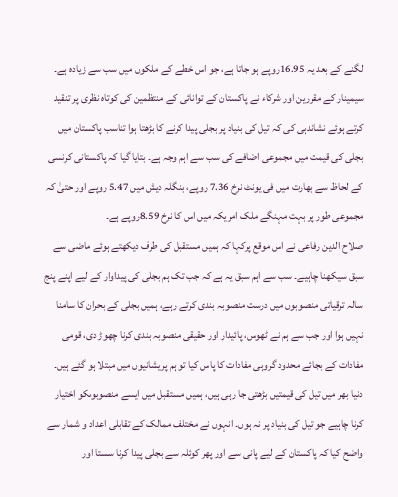لگنے کے بعد یہ 16.95روپے ہو جاتا ہے، جو اس خطے کے ملکوں میں سب سے زیادہ ہے۔
سیمینار کے مقررین اور شرکاء نے پاکستان کے توانائی کے منتظمین کی کوتاہ نظری پر تنقید کرتے ہوئے نشاندہی کی کہ تیل کی بنیاد پر بجلی پیدا کرنے کا بڑھتا ہوا تناسب پاکستان میں بجلی کی قیمت میں مجموعی اضافے کی سب سے اہم وجہ ہے۔ بتایا گیا کہ پاکستانی کرنسی کے لحاظ سے بھارت میں فی یونٹ نرخ 7.36 روپے، بنگلہ دیش میں 5.47 روپے اور حتیٰ کہ مجموعی طور پر بہت مہنگے ملک امریکہ میں اس کا نرخ 8.59روپے ہے۔
صلاح الدین رفاعی نے اس موقع پرکہا کہ ہمیں مستقبل کی طرف دیکھتے ہوئے ماضی سے سبق سیکھنا چاہیے۔ سب سے اہم سبق یہ ہے کہ جب تک ہم بجلی کی پیداوار کے لیے اپنے پنج سالہ ترقیاتی منصوبوں میں درست منصوبہ بندی کرتے رہے، ہمیں بجلی کے بحران کا سامنا نہیں ہوا اور جب سے ہم نے ٹھوس، پائیدار اور حقیقی منصوبہ بندی کرنا چھوڑ دی، قومی مفادات کے بجائے محدود گروہی مفادات کا پاس کیا تو ہم پریشانیوں میں مبتلا ہو گئے ہیں۔ دنیا بھر میں تیل کی قیمتیں بڑھتی جا رہی ہیں، ہمیں مستقبل میں ایسے منصوبوںکو اختیار کرنا چاہیے جو تیل کی بنیاد پر نہ ہوں۔ انہوں نے مختلف ممالک کے تقابلی اعداد و شمار سے واضح کیا کہ پاکستان کے لیے پانی سے اور پھر کوئلہ سے بجلی پیدا کرنا سستا اور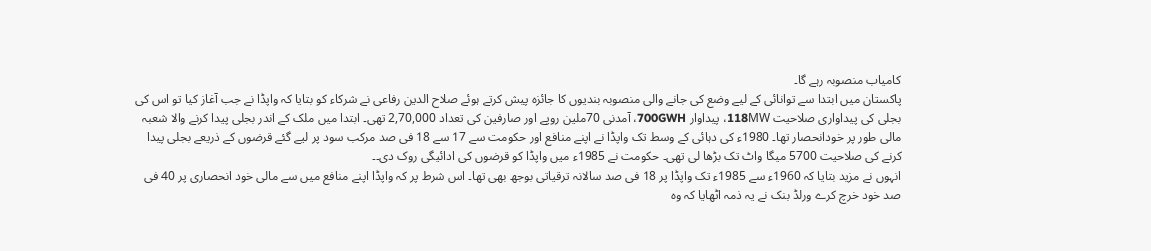کامیاب منصوبہ رہے گا۔
پاکستان میں ابتدا سے توانائی کے لیے وضع کی جانے والی منصوبہ بندیوں کا جائزہ پیش کرتے ہوئے صلاح الدین رفاعی نے شرکاء کو بتایا کہ واپڈا نے جب آغاز کیا تو اس کی بجلی کی پیداواری صلاحیت 118MW، پیداوار 700GWH، آمدنی 70ملین روپے اور صارفین کی تعداد 2,70,000 تھی۔ ابتدا میں ملک کے اندر بجلی پیدا کرنے والا شعبہ مالی طور پر خودانحصار تھا۔ 1980ء کی دہائی کے وسط تک واپڈا نے اپنے منافع اور حکومت سے 17 سے 18 فی صد مرکب سود پر لیے گئے قرضوں کے ذریعے بجلی پیدا کرنے کی صلاحیت 5700 میگا واٹ تک بڑھا لی تھی۔ حکومت نے 1985ء میں واپڈا کو قرضوں کی ادائیگی روک دی۔۔
انہوں نے مزید بتایا کہ 1960ء سے 1985ء تک واپڈا پر 18 فی صد سالانہ ترقیاتی بوجھ بھی تھا۔ اس شرط پر کہ واپڈا اپنے منافع میں سے مالی خود انحصاری پر 40 فی صد خود خرچ کرے ورلڈ بنک نے یہ ذمہ اٹھایا کہ وہ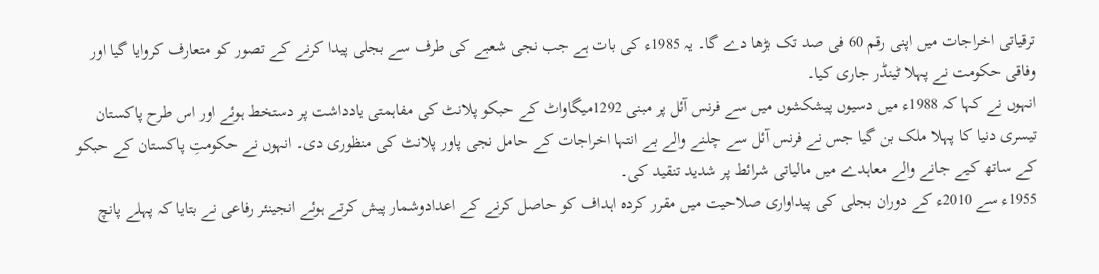ترقیاتی اخراجات میں اپنی رقم 60 فی صد تک بڑھا دے گا۔ یہ 1985ء کی بات ہے جب نجی شعبے کی طرف سے بجلی پیدا کرنے کے تصور کو متعارف کروایا گیا اور وفاقی حکومت نے پہلا ٹینڈر جاری کیا۔
انہوں نے کہا کہ 1988ء میں دسیوں پیشکشوں میں سے فرنس آئل پر مبنی 1292میگاواٹ کے حبکو پلانٹ کی مفاہمتی یادداشت پر دستخط ہوئے اور اس طرح پاکستان تیسری دنیا کا پہلا ملک بن گیا جس نے فرنس آئل سے چلنے والے بے انتہا اخراجات کے حامل نجی پاور پلانٹ کی منظوری دی۔ انہوں نے حکومتِ پاکستان کے حبکو کے ساتھ کیے جانے والے معاہدے میں مالیاتی شرائط پر شدید تنقید کی۔
1955ء سے 2010ء کے دوران بجلی کی پیداواری صلاحیت میں مقرر کردہ اہداف کو حاصل کرنے کے اعدادوشمار پیش کرتے ہوئے انجینئر رفاعی نے بتایا کہ پہلے پانچ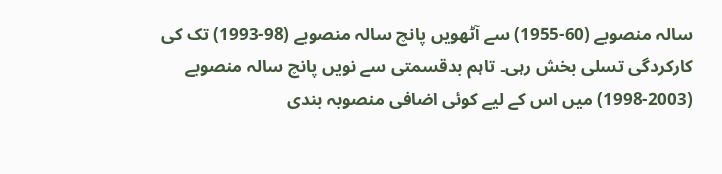سالہ منصوبے (60-1955) سے آٹھویں پانچ سالہ منصوبے (98-1993) تک کی کارکردگی تسلی بخش رہی۔ تاہم بدقسمتی سے نویں پانچ سالہ منصوبے (2003-1998) میں اس کے لیے کوئی اضافی منصوبہ بندی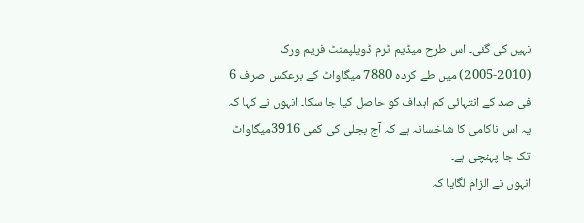نہیں کی گئی۔ اس طرح میڈیم ٹرم ڈویلپمنٹ فریم ورک (2010-2005) میں طے کردہ 7880 میگاواٹ کے برعکس صرف 6 فی صد کے انتہائی کم اہداف کو حاصل کیا جا سکا۔ انہوں نے کہا کہ یہ اس ناکامی کا شاخسانہ ہے کہ آج بجلی کی کمی 3916میگاواٹ تک جا پہنچی ہے۔
انہوں نے الزام لگایا کہ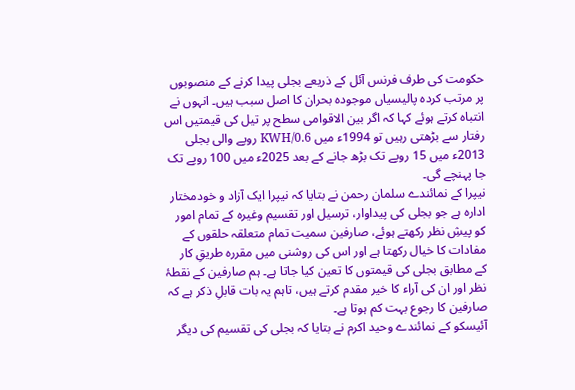حکومت کی طرف فرنس آئل کے ذریعے بجلی پیدا کرنے کے منصوبوں پر مرتب کردہ پالیسیاں موجودہ بحران کا اصل سبب ہیں۔ انہوں نے انتباہ کرتے ہوئے کہا کہ اگر بین الاقوامی سطح پر تیل کی قیمتیں اس رفتار سے بڑھتی رہیں تو 1994ء میں 0.6/KWH روپے والی بجلی 2013ء میں 15 روپے تک بڑھ جانے کے بعد 2025ء میں 100 روپے تک جا پہنچے گی۔
نیپرا کے نمائندے سلمان رحمن نے بتایا کہ نیپرا ایک آزاد و خودمختار ادارہ ہے جو بجلی کی پیداوار، ترسیل اور تقسیم وغیرہ کے تمام امور کو پیشِ نظر رکھتے ہوئے، صارفین سمیت تمام متعلقہ حلقوں کے مفادات کا خیال رکھتا ہے اور اس کی روشنی میں مقررہ طریقِ کار کے مطابق بجلی کی قیمتوں کا تعین کیا جاتا ہے۔ ہم صارفین کے نقطۂ نظر اور ان کی آراء کا خیر مقدم کرتے ہیں، تاہم یہ بات قابلِ ذکر ہے کہ صارفین کا رجوع بہت کم ہوتا ہے۔
آئیسکو کے نمائندے وحید اکرم نے بتایا کہ بجلی کی تقسیم کی دیگر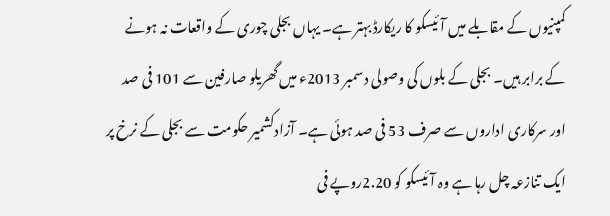کمپنیوں کے مقابلے میں آئیسکو کا ریکارڈ بہتر ہے۔ یہاں بجلی چوری کے واقعات نہ ہونے کے برابر ہیں۔ بجلی کے بلوں کی وصولی دسمبر 2013ء میں گھریلو صارفین سے 101 فی صد اور سرکاری اداروں سے صرف 53 فی صد ہوئی ہے۔ آزادکشمیر حکومت سے بجلی کے نرخ پر ایک تنازعہ چل رہا ہے وہ آئیسکو کو 2.20روپے فی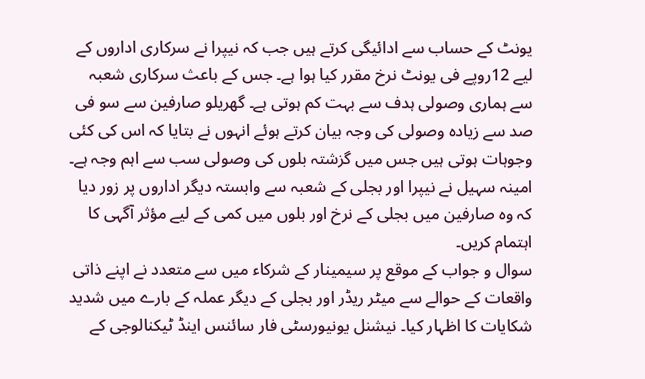یونٹ کے حساب سے ادائیگی کرتے ہیں جب کہ نیپرا نے سرکاری اداروں کے لیے 12روپے فی یونٹ نرخ مقرر کیا ہوا ہے۔ جس کے باعث سرکاری شعبہ سے ہماری وصولی ہدف سے بہت کم ہوتی ہے۔ گھریلو صارفین سے سو فی صد سے زیادہ وصولی کی وجہ بیان کرتے ہوئے انہوں نے بتایا کہ اس کی کئی وجوہات ہوتی ہیں جس میں گزشتہ بلوں کی وصولی سب سے اہم وجہ ہے۔
امینہ سہیل نے نیپرا اور بجلی کے شعبہ سے وابستہ دیگر اداروں پر زور دیا کہ وہ صارفین میں بجلی کے نرخ اور بلوں میں کمی کے لیے مؤثر آگہی کا اہتمام کریں۔
سوال و جواب کے موقع پر سیمینار کے شرکاء میں سے متعدد نے اپنے ذاتی واقعات کے حوالے سے میٹر ریڈر اور بجلی کے دیگر عملہ کے بارے میں شدید شکایات کا اظہار کیا۔ نیشنل یونیورسٹی فار سائنس اینڈ ٹیکنالوجی کے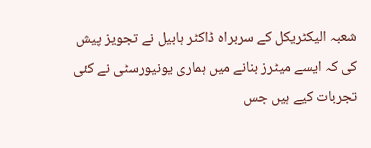شعبہ الیکٹریکل کے سربراہ ڈاکٹر ہابیل نے تجویز پیش کی کہ ایسے میٹرز بنانے میں ہماری یونیورسٹی نے کئی تجربات کیے ہیں جس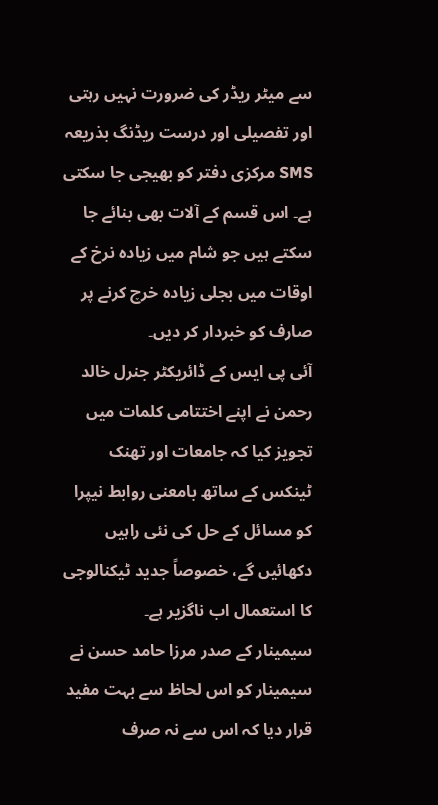سے میٹر ریڈر کی ضرورت نہیں رہتی اور تفصیلی اور درست ریڈنگ بذریعہ SMS مرکزی دفتر کو بھیجی جا سکتی ہے۔ اس قسم کے آلات بھی بنائے جا سکتے ہیں جو شام میں زیادہ نرخ کے اوقات میں بجلی زیادہ خرچ کرنے پر صارف کو خبردار کر دیں۔
آئی پی ایس کے ڈائریکٹر جنرل خالد رحمن نے اپنے اختتامی کلمات میں تجویز کیا کہ جامعات اور تھنک ٹینکس کے ساتھ بامعنی روابط نیپرا کو مسائل کے حل کی نئی راہیں دکھائیں گے، خصوصاً جدید ٹیکنالوجی کا استعمال اب ناگزیر ہے۔
سیمینار کے صدر مرزا حامد حسن نے سیمینار کو اس لحاظ سے بہت مفید قرار دیا کہ اس سے نہ صرف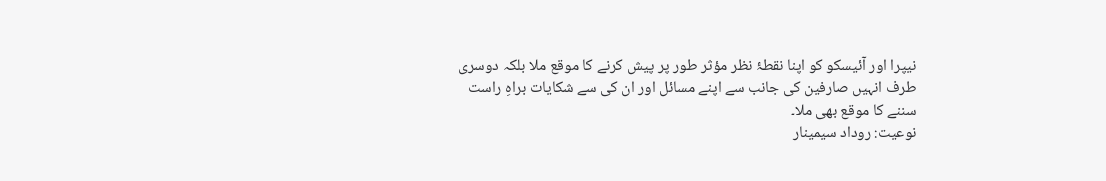نیپرا اور آئیسکو کو اپنا نقطۂ نظر مؤثر طور پر پیش کرنے کا موقع ملا بلکہ دوسری طرف انہیں صارفین کی جانب سے اپنے مسائل اور ان کی سے شکایات براہِ راست سننے کا موقع بھی ملا۔
نوعیت: روداد سیمینار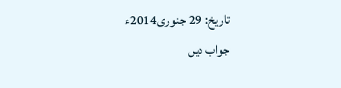تاریخ: 29 جنوری2014ء
جواب دیں